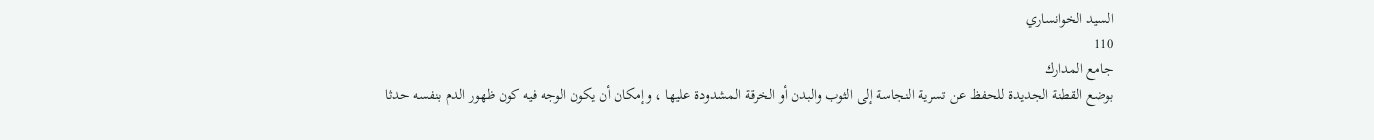السيد الخوانساري
110
جامع المدارك
بوضع القطنة الجديدة للحفظ عن تسرية النجاسة إلى الثوب والبدن أو الخرقة المشدودة عليها ، وإمكان أن يكون الوجه فيه كون ظهور الدم بنفسه حدثا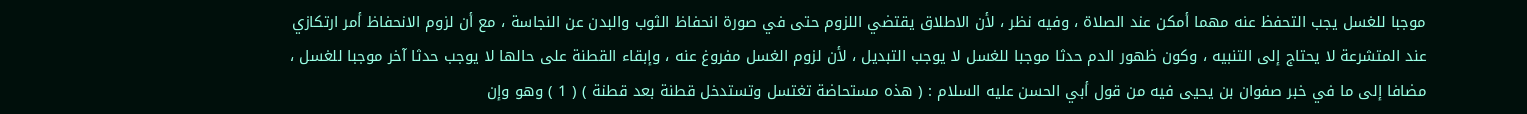موجبا للغسل يجب التحفظ عنه مهما أمكن عند الصلاة ، وفيه نظر ، لأن الاطلاق يقتضي اللزوم حتى في صورة انحفاظ الثوب والبدن عن النجاسة ، مع أن لزوم الانحفاظ أمر ارتكازي عند المتشرعة لا يحتاج إلى التنبيه ، وكون ظهور الدم حدثا موجبا للغسل لا يوجب التبديل ، لأن لزوم الغسل مفروغ عنه ، وإبقاء القطنة على حالها لا يوجب حدثا آخر موجبا للغسل ، مضافا إلى ما في خبر صفوان بن يحيى فيه من قول أبي الحسن عليه السلام : ( هذه مستحاضة تغتسل وتستدخل قطنة بعد قطنة ) ( 1 ) وهو وإن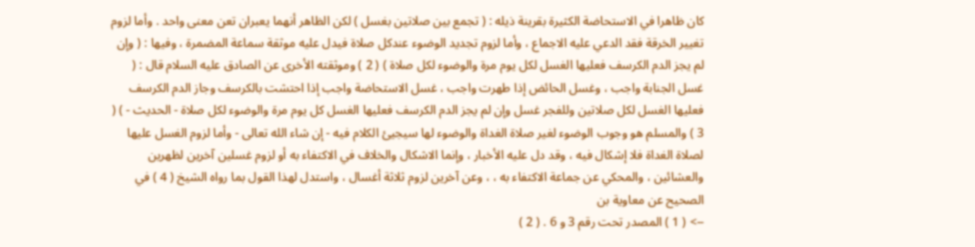كان ظاهرا في الاستحاضة الكثيرة بقرينة ذيله : ( تجمع بين صلاتين بغسل ) لكن الظاهر أنهما يعبران تعن معنى واحد . وأما لزوم تغيير الخرقة فقد الدعي عليه الاجماع ، وأما لزوم تجديد الوضوء عندكل صلاة فيدل عليه موثقة سماعة المضمرة ، وفيها : ( وإن لم يجز الدم الكرسف فعليها الغسل لكل يوم مرة والوضوء لكل صلاة ) ( 2 ) وموثقته الأخرى عن الصادق عليه السلام قال : ( غسل الجنابة واجب ، وغسل الحائض إذا طهرت واجب ، غسل الاستحاضة واجب إذا احتشت بالكرسف وجاز الدم الكرسف فعليها الغسل لكل صلاتين وللفجر غسل وإن لم يجز الدم الكرسف فعليها الغسل كل يوم مرة والوضوء لكل صلاة - الحديث - ) ( 3 ) والمسلم هو وجوب الوضوء لغير صلاة الغداة والوضوء لها سيجيئ الكلام فيه - إن شاء الله تعالى - وأما لزوم الغسل عليها لصلاة الغداة فلا إشكال فيه ، وقد دل عليه الأخبار ، وإنما الاشكال والخلاف في الاكتفاء به أو لزوم غسلين آخرين لظهرين والعشائين ، والمحكي عن جماعة الاكتفاء به ، ، وعن آخرين لزوم ثلاثة أغسال ، واستدل لهذا القول بما رواه الشيخ ( 4 ) في الصحيح عن معاوية بن
--> ( 1 ) المصدر تحت رقم 3 و 6 . ( 2 )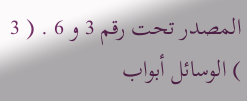المصدر تحت رقم 3 و 6 . ( 3 ) الوسائل أبواب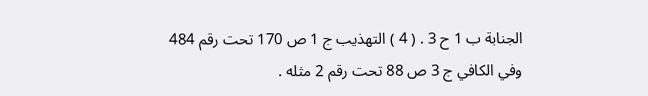الجنابة ب 1 ح 3 . ( 4 ) التهذيب ج 1 ص 170 تحت رقم 484 وفي الكافي ج 3 ص 88 تحت رقم 2 مثله .